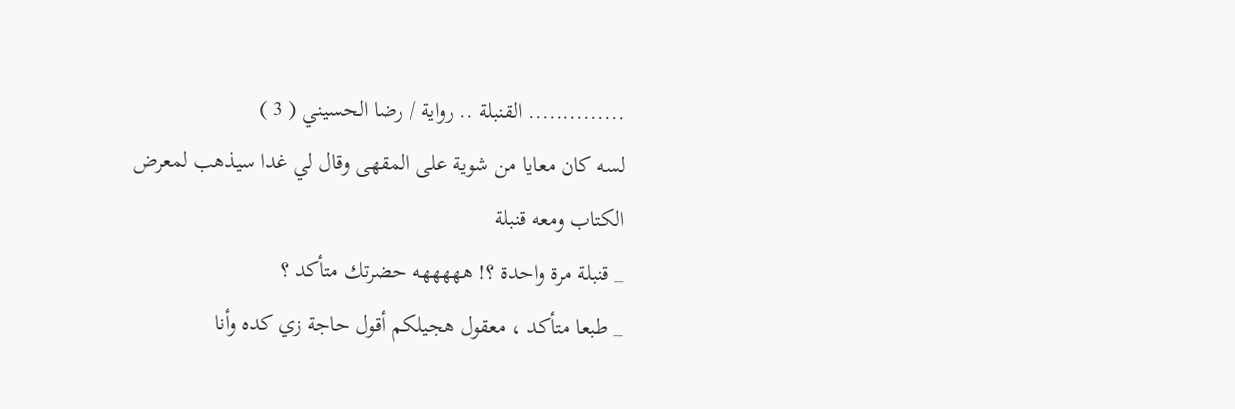.............. القنبلة .. رواية / رضا الحسيني ( 3 )
لسه كان معايا من شوية على المقهى وقال لي غدا سيذهب لمعرض الكتاب ومعه قنبلة
_ قنبلة مرة واحدة ؟! هههههه حضرتك متأكد ؟
_ طبعا متأكد ، معقول هجيلكم أقول حاجة زي كده وأنا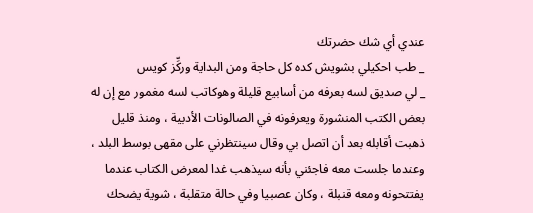عندي أي شك حضرتك
_ طب احكيلي بشويش كده كل حاجة ومن البداية وركِّز كويس
_ لي صديق لسه بعرفه من أسابيع قليلة وهوكاتب لسه مغمور مع إن له بعض الكتب المنشورة ويعرفونه في الصالونات الأدبية ، ومنذ قليل ذهبت أقابله بعد أن اتصل بي وقال سينتظرني على مقهى بوسط البلد ، وعندما جلست معه فاجئني بأنه سيذهب غدا لمعرض الكتاب عندما يفتتحونه ومعه قنبلة ، وكان عصبيا وفي حالة متقلبة ، شوية يضحك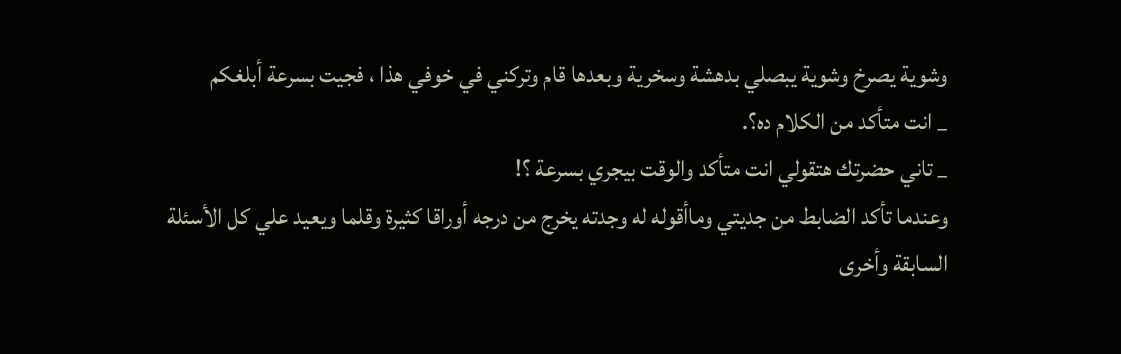وشوية يصرخ وشوية يبصلي بدهشة وسخرية وبعدها قام وتركني في خوفي هذا ، فجيت بسرعة أبلغكم
_ انت متأكد من الكلام ده؟.
_ تاني حضرتك هتقولي انت متأكد والوقت بيجري بسرعة ؟!
وعندما تأكد الضابط من جديتي وماأقوله له وجدته يخرج من درجه أوراقا كثيرة وقلما ويعيد علي كل الأسئلة السابقة وأخرى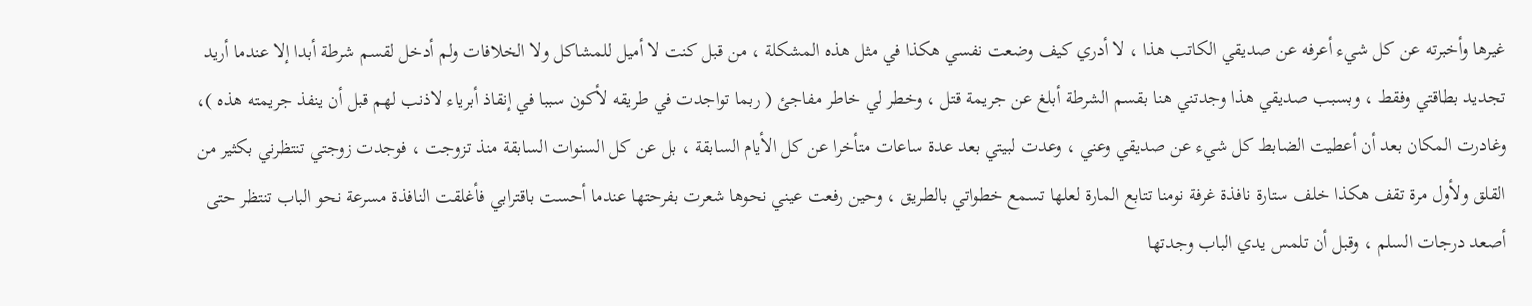غيرها وأخبرته عن كل شيء أعرفه عن صديقي الكاتب هذا ، لا أدري كيف وضعت نفسي هكذا في مثل هذه المشكلة ، من قبل كنت لا أميل للمشاكل ولا الخلافات ولم أدخل لقسم شرطة أبدا إلا عندما أريد تجديد بطاقتي وفقط ، وبسبب صديقي هذا وجدتني هنا بقسم الشرطة أبلغ عن جريمة قتل ، وخطر لي خاطر مفاجئ ( ربما تواجدت في طريقه لأكون سببا في إنقاذ أبرياء لاذنب لهم قبل أن ينفذ جريمته هذه )، وغادرت المكان بعد أن أعطيت الضابط كل شيء عن صديقي وعني ، وعدت لبيتي بعد عدة ساعات متأخرا عن كل الأيام السابقة ، بل عن كل السنوات السابقة منذ تزوجت ، فوجدت زوجتي تنتظرني بكثير من القلق ولأول مرة تقف هكذا خلف ستارة نافذة غرفة نومنا تتابع المارة لعلها تسمع خطواتي بالطريق ، وحين رفعت عيني نحوها شعرت بفرحتها عندما أحست باقترابي فأغلقت النافذة مسرعة نحو الباب تنتظر حتى أصعد درجات السلم ، وقبل أن تلمس يدي الباب وجدتها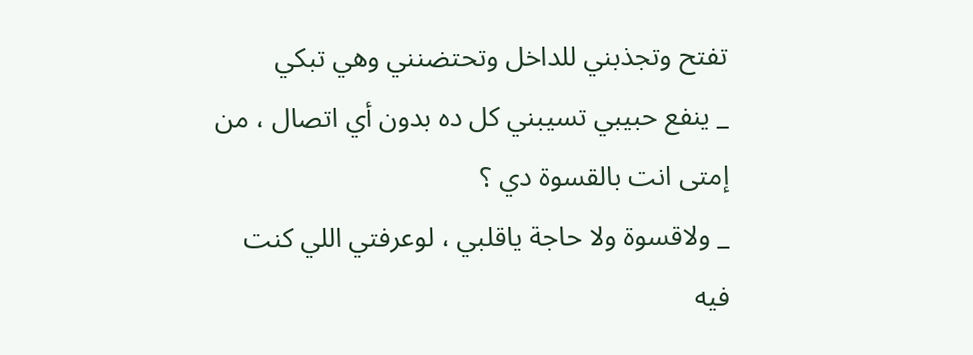تفتح وتجذبني للداخل وتحتضنني وهي تبكي
_ ينفع حبيبي تسيبني كل ده بدون أي اتصال ، من إمتى انت بالقسوة دي ؟
_ ولاقسوة ولا حاجة ياقلبي ، لوعرفتي اللي كنت فيه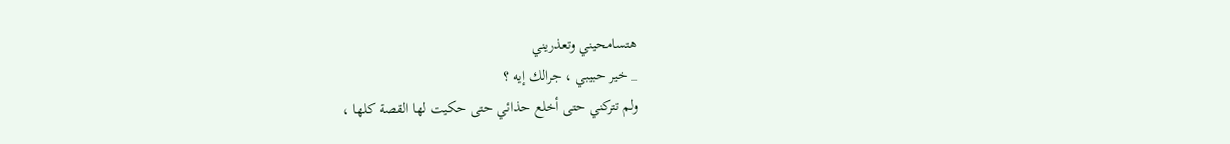هتسامحيني وتعذريني
_ خير حبيبي ، جرالك إيه ؟
ولم تتركني حتى أخلع حذائي حتى حكيت لها القصة كلها ،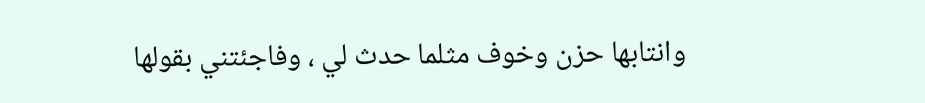وانتابها حزن وخوف مثلما حدث لي ، وفاجئتني بقولها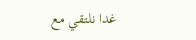غدا نلتقي مع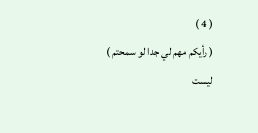( 4 )
( رأيكم مهم لي جدا لو سمحتم )
ليست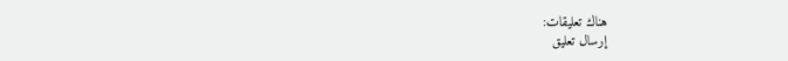هناك تعليقات:
إرسال تعليق